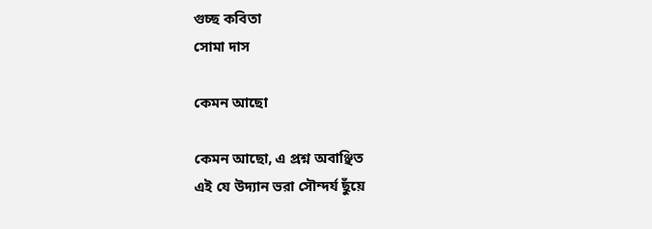গুচ্ছ কবিতা
সোমা দাস

কেমন আছো

কেমন আছো, এ প্রশ্ন অবাঞ্ছিত
এই যে উদ্যান ভরা সৌন্দর্য ছুঁয়ে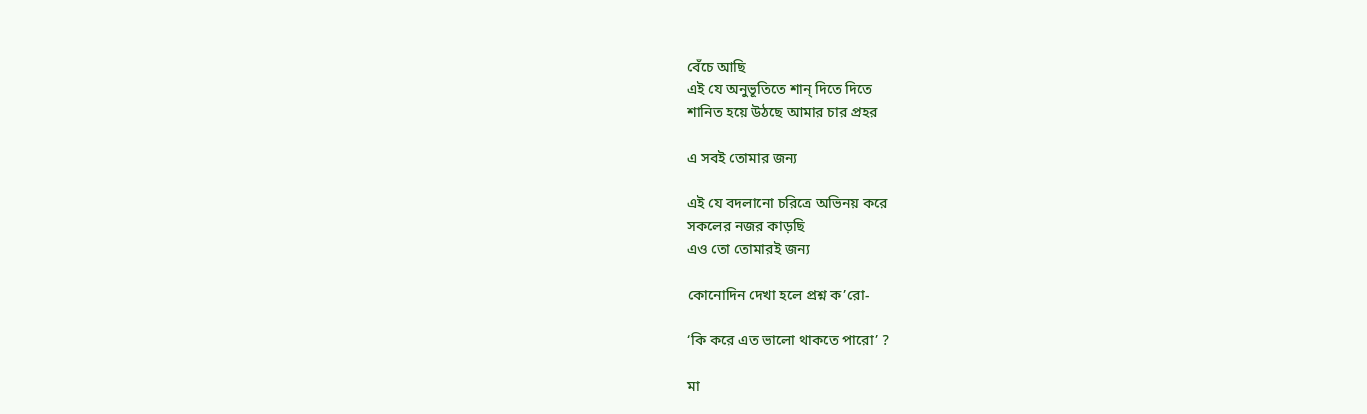বেঁচে আছি
এই যে অনুভূতিতে শান্ দিতে দিতে
শানিত হয়ে উঠছে আমার চার প্রহর

এ সবই তোমার জন্য

এই যে বদলানো চরিত্রে অভিনয় করে
সকলের নজর কাড়ছি
এও তো তোমারই জন্য

কোনোদিন দেখা হলে প্রশ্ন ক’রো-

‘কি করে এত ভালো থাকতে পারো’ ?

মা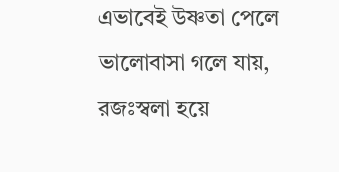এভাবেই উষ্ণতা পেলে
ভালোবাসা গলে যায়,
রজঃস্বলা হয়ে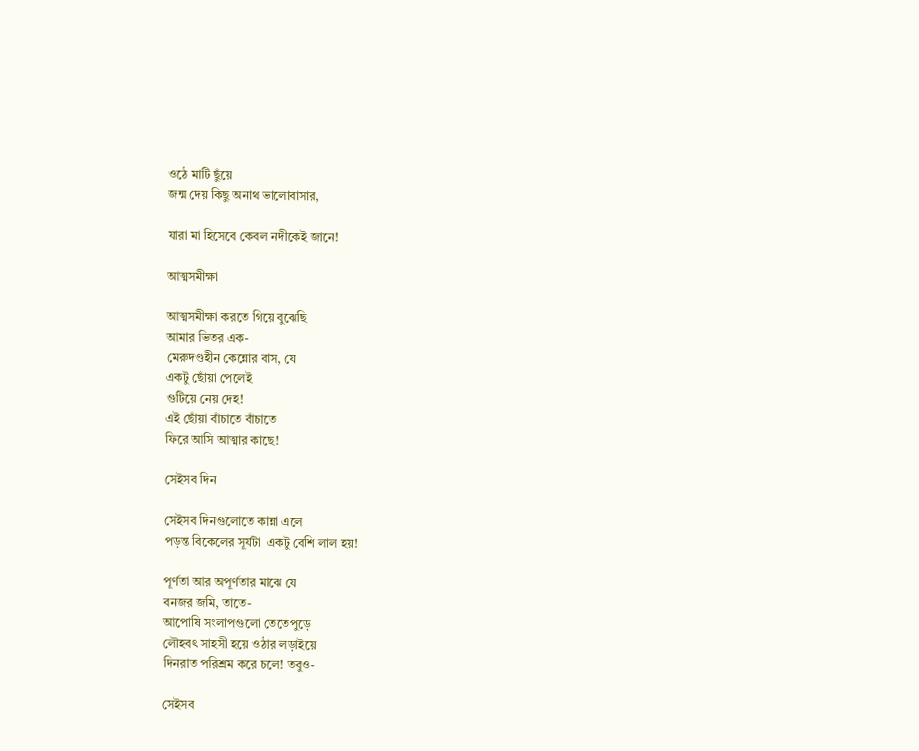ওঠে মাটি ছুঁয়ে
জন্ম দেয় কিছু অনাথ ভালোবাসার,

যারা মা হিসেবে কেবল নদীকেই জানে!

আত্মসমীক্ষা

আত্মসমীক্ষা করতে গিয়ে বুঝেছি
আমার ভিতর এক-
মেরুদণ্ডহীন কেন্নোর বাস, যে
একটু ছোঁয়া পেলেই
গুটিয়ে নেয় দেহ!
এই ছোঁয়া বাঁচাতে বাঁচাতে
ফিরে আসি আত্মার কাছে!

সেইসব দিন

সেইসব দিনগুলোতে কান্না এলে
পড়ন্ত বিকেলের সূর্যটা  একটু বেশি লাল হয়!

পূর্ণতা আর অপূর্ণতার মাঝে যে
বনজর জমি, তাতে-
আপোষি সংলাপগুলো তেতেপুড়ে
লৌহবৎ সাহসী হয়ে ওঠার লড়াইয়ে
দিনরাত পরিশ্রম করে চলে! তবুও-

সেইসব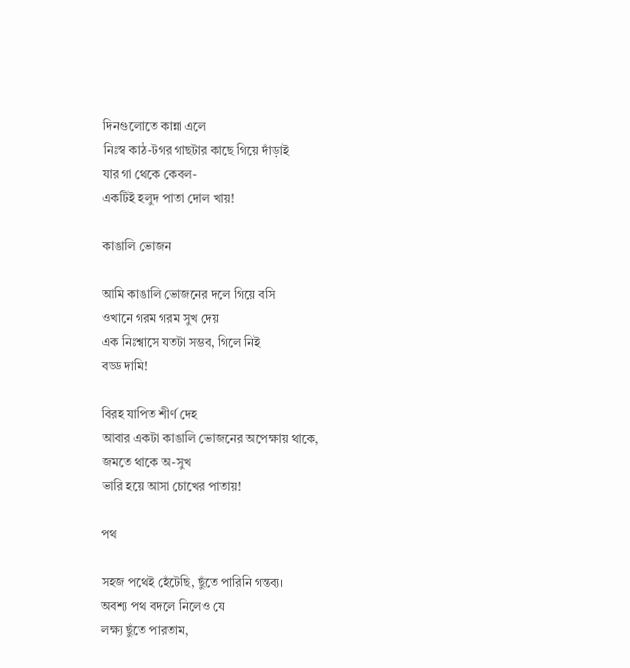দিনগুলোতে কান্না এলে
নিঃস্ব কাঠ-টগর গাছটার কাছে গিয়ে দাঁড়াই
যার গা থেকে কেবল-
একটিই হলুদ পাতা দোল খায়!

কাঙালি ভোজন

আমি কাঙালি ভোজনের দলে গিয়ে বসি
ওখানে গরম গরম সুখ দেয়
এক নিঃশ্বাসে যতটা সম্ভব, গিলে নিই
বড্ড দামি!

বিরহ যাপিত শীর্ণ দেহ
আবার একটা কাঙালি ভোজনের অপেক্ষায় থাকে,
জমতে থাকে অ-সুখ
ভারি হয়ে আসা চোখের পাতায়!

পথ

সহজ পথেই হেঁটেছি, ছুঁতে পারিনি গন্তব্য।
অবশ্য পথ বদলে নিলেও যে
লক্ষ্য ছুঁতে পারতাম,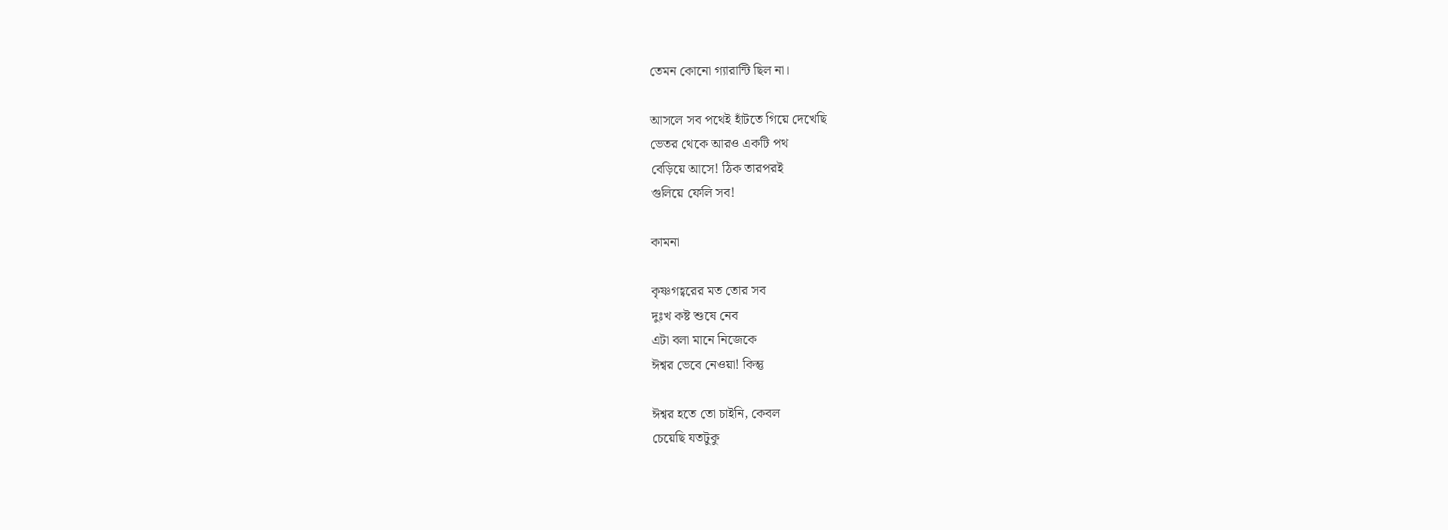তেমন কোনো গ্যারান্টি ছিল না।

আসলে সব পথেই হাঁটতে গিয়ে দেখেছি
ভেতর থেকে আরও একটি পথ
বেড়িয়ে আসে! ঠিক তারপরই
গুলিয়ে ফেলি সব!

কামনা

কৃষ্ণগহ্বরের মত তোর সব
দুঃখ কষ্ট শুষে নেব
এটা বলা মানে নিজেকে
ঈশ্বর ভেবে নেওয়া! কিন্তু

ঈশ্বর হতে তো চাইনি, কেবল
চেয়েছি যতটুকু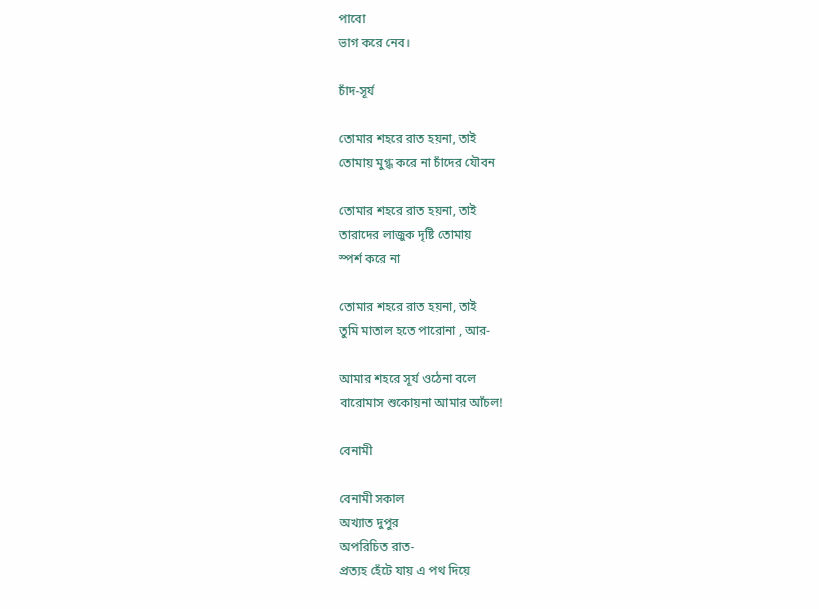পাবো
ভাগ করে নেব।

চাঁদ-সূর্য

তোমার শহরে রাত হয়না, তাই
তোমায় মুগ্ধ করে না চাঁদের যৌবন

তোমার শহরে রাত হয়না, তাই
তারাদের লাজুক দৃষ্টি তোমায়
স্পর্শ করে না

তোমার শহরে রাত হয়না, তাই
তুমি মাতাল হতে পারোনা , আর-

আমার শহরে সূর্য ওঠেনা বলে
বারোমাস শুকোয়না আমার আঁচল!

বেনামী

বেনামী সকাল
অখ্যাত দুপুর
অপরিচিত রাত-
প্রত্যহ হেঁটে যায় এ পথ দিয়ে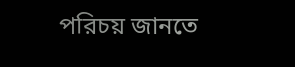পরিচয় জানতে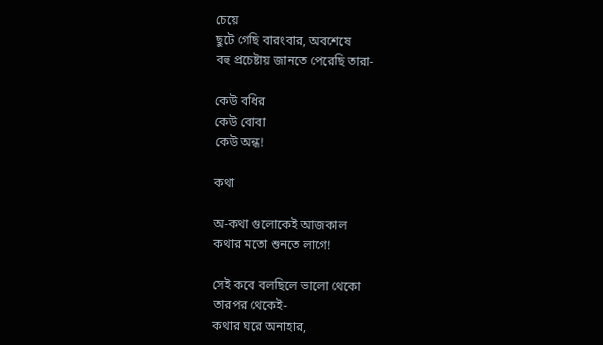চেয়ে
ছুটে গেছি বারংবার, অবশেষে
বহু প্রচেষ্টায় জানতে পেরেছি তারা-

কেউ বধির
কেউ বোবা
কেউ অন্ধ!

কথা

অ-কথা গুলোকেই আজকাল
কথার মতো শুনতে লাগে!

সেই কবে বলছিলে ভালো থেকো
তারপর থেকেই-
কথার ঘরে অনাহার,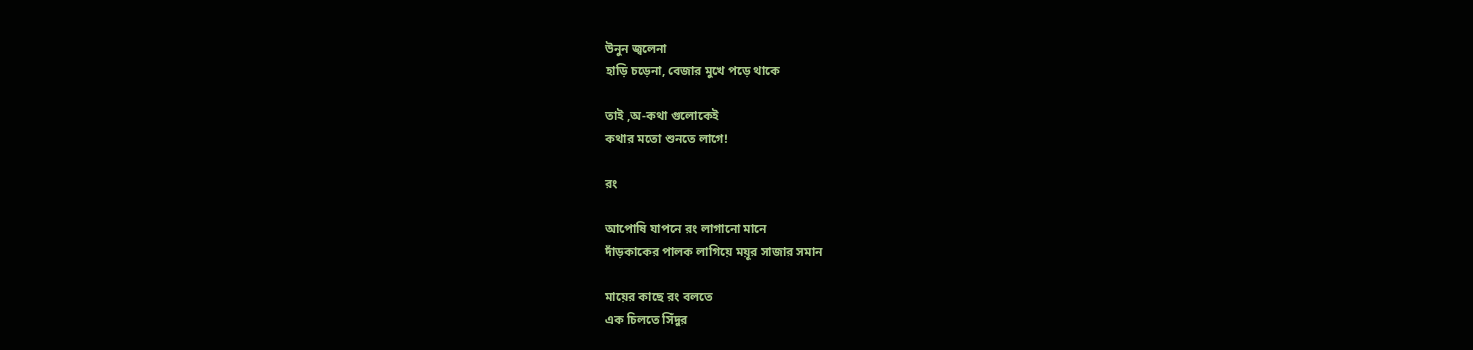উনুন জ্বলেনা
হাড়ি চড়েনা, বেজার মুখে পড়ে থাকে

তাই ,অ-কথা গুলোকেই
কথার মতো শুনতে লাগে!

রং

আপোষি যাপনে রং লাগানো মানে
দাঁড়কাকের পালক লাগিয়ে ময়ূর সাজার সমান

মায়ের কাছে রং বলতে
এক চিলতে সিঁদুর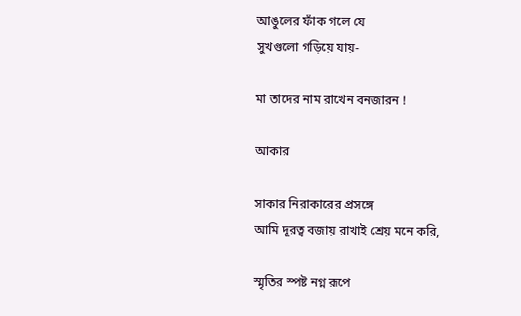আঙুলের ফাঁক গলে যে
সুখগুলো গড়িয়ে যায়-

মা তাদের নাম রাখেন বনজারন !

আকার

সাকার নিরাকারের প্রসঙ্গে
আমি দূরত্ব বজায় রাখাই শ্রেয় মনে করি,

স্মৃতির স্পষ্ট নগ্ন রূপে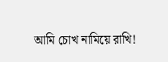আমি চোখ নামিয়ে রাখি!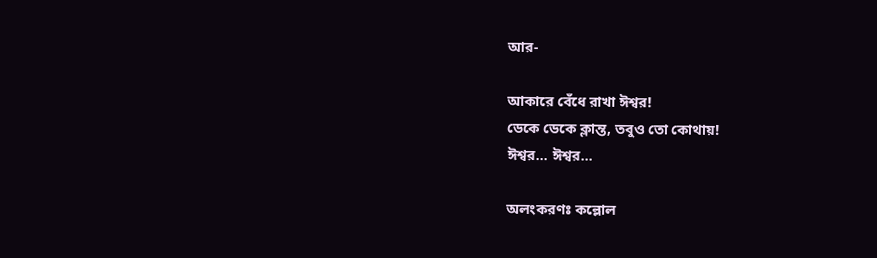আর-

আকারে বেঁধে রাখা ঈশ্বর!
ডেকে ডেকে ক্লান্ত, তবুও তো কোথায়!
ঈশ্বর… ঈশ্বর…

অলংকরণঃ কল্লোল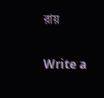রায়

Write a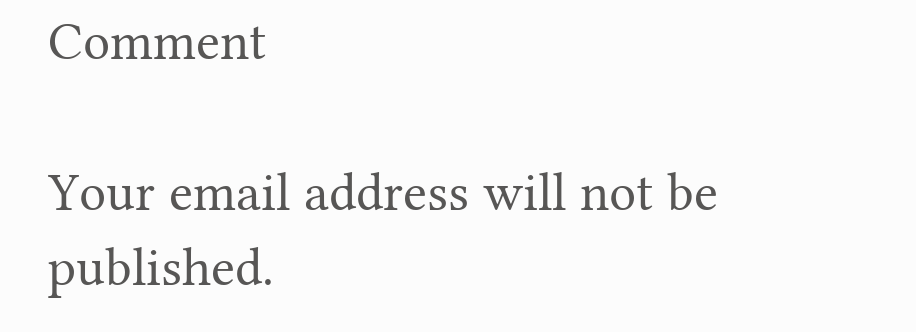Comment

Your email address will not be published.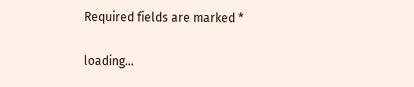Required fields are marked *

loading...